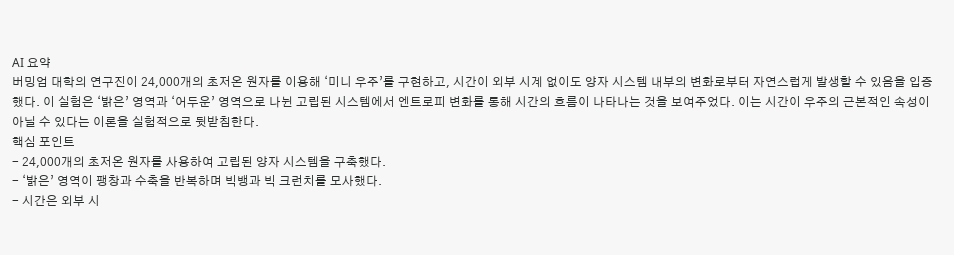AI 요약
버밍엄 대학의 연구진이 24,000개의 초저온 원자를 이용해 ‘미니 우주’를 구현하고, 시간이 외부 시계 없이도 양자 시스템 내부의 변화로부터 자연스럽게 발생할 수 있음을 입증했다. 이 실험은 ‘밝은’ 영역과 ‘어두운’ 영역으로 나뉜 고립된 시스템에서 엔트로피 변화를 통해 시간의 흐름이 나타나는 것을 보여주었다. 이는 시간이 우주의 근본적인 속성이 아닐 수 있다는 이론을 실험적으로 뒷받침한다.
핵심 포인트
- 24,000개의 초저온 원자를 사용하여 고립된 양자 시스템을 구축했다.
- ‘밝은’ 영역이 팽창과 수축을 반복하며 빅뱅과 빅 크런치를 모사했다.
- 시간은 외부 시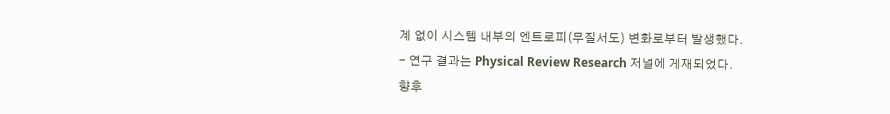계 없이 시스템 내부의 엔트로피(무질서도) 변화로부터 발생했다.
- 연구 결과는 Physical Review Research 저널에 게재되었다.
향후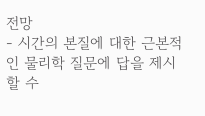전망
- 시간의 본질에 대한 근본적인 물리학 질문에 답을 제시할 수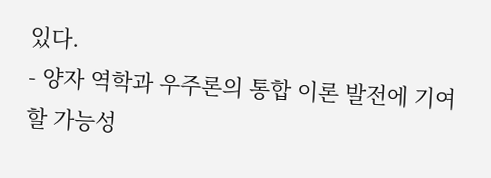있다.
- 양자 역학과 우주론의 통합 이론 발전에 기여할 가능성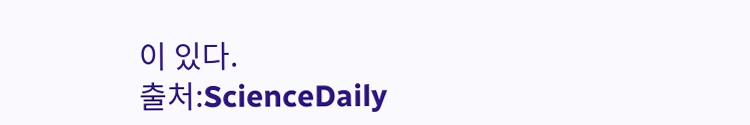이 있다.
출처:ScienceDaily